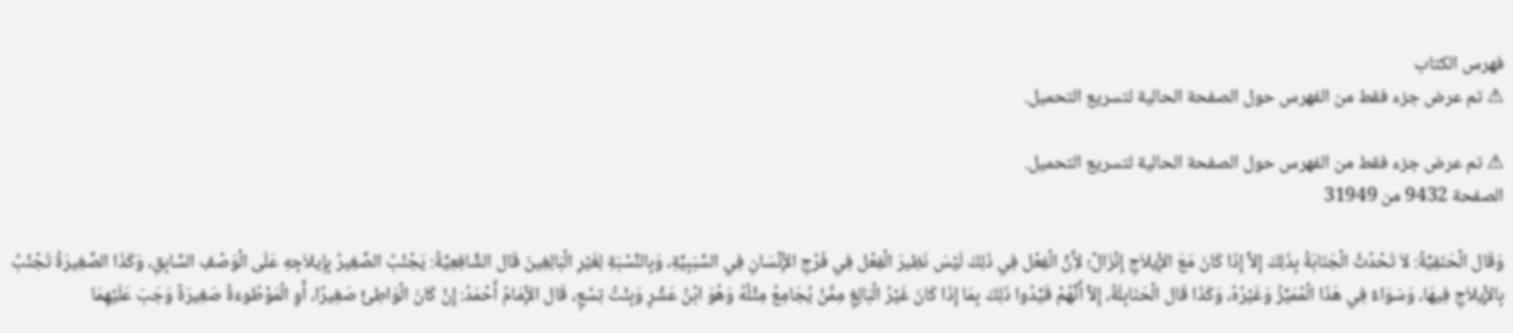فهرس الكتاب
⚠ تم عرض جزء فقط من الفهرس حول الصفحة الحالية لتسريع التحميل.

⚠ تم عرض جزء فقط من الفهرس حول الصفحة الحالية لتسريع التحميل.
الصفحة 9432 من 31949

وَقَال الْحَنَفِيَّةُ: لاَ تَحْدُثُ الْجَنَابَةُ بِذَلِكَ إِلاَّ إِذَا كَانَ مَعَ الإِْيلاَجِ إِنْزَالٌ؛ لأَِنَّ الْفِعْل فِي ذَلِكَ لَيْسَ نَظِيرَ الْفِعْل فِي فَرْجِ الإِْنْسَانِ فِي السَّبَبِيَّةِ، وَبِالنِّسْبَةِ لِغَيْرِ الْبَالِغِينَ قَال الشَّافِعِيَّةُ: يَجْنُبُ الصَّغِيرُ بِإِيلاَجِهِ عَلَى الْوَصْفِ السَّابِقِ، وَكَذَا الصَّغِيرَةُ تَجْنُبُ بِالإِْيلاَجِ فِيهَا، وَسَوَاءٌ فِي هَذَا الْمُمَيِّزُ وَغَيْرُهُ، وَكَذَا قَال الْحَنَابِلَةُ، إِلاَّ أَنَّهُمْ قَيَّدُوا ذَلِكَ بِمَا إِذَا كَانَ غَيْرُ الْبَالِغِ مِمَّنْ يُجَامِعُ مِثْلُهُ وَهُوَ ابْنُ عَشْرٍ وَبِنْتُ تِسْعٍ، قَال الإِْمَامُ أَحْمَدُ: إِنْ كَانَ الْوَاطِئُ صَغِيرًا، أَوِ الْمَوْطُوءَةُ صَغِيرَةً وَجَبَ عَلَيْهِمَا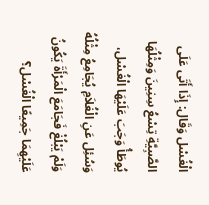الْغُسْل وَقَال: إِذَا أَتَى عَلَى الصَّبِيَّةِ تِسْعُ سِنِينَ وَمِثْلُهَا يُوطَأُ وَجَبَ عَلَيْهَا الْغُسْل، وَسُئِل عَنِ الْغُلاَمِ يُجَامِعُ مِثْلُهُ وَلَمْ يَبْلُغْ فَجَامَعَ الْمَرْأَةَ يَكُونُ عَلَيْهِمَا جَمِيعًا الْغُسْل؟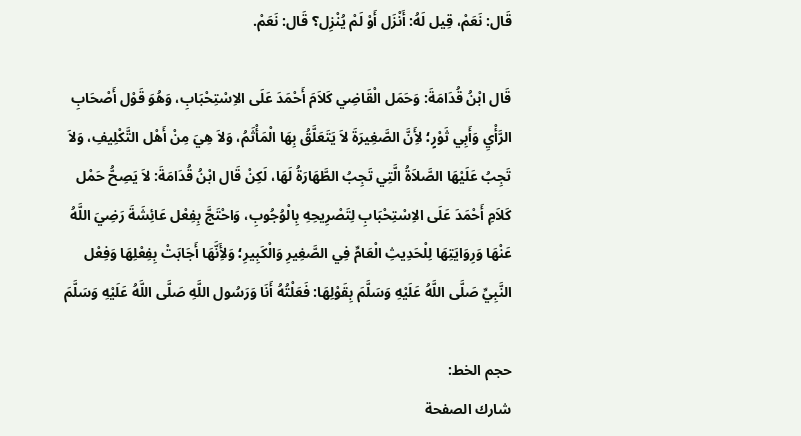قَال: نَعَمْ، قِيل لَهُ: أَنْزَل أَوْ لَمْ يُنْزِل؟ قَال: نَعَمْ.

قَال ابْنُ قُدَامَةَ: وَحَمَل الْقَاضِي كَلاَمَ أَحْمَدَ عَلَى الاِسْتِحْبَابِ، وَهُوَ قَوْل أَصْحَابِ الرَّأْيِ وَأَبِي ثَوْرٍ؛ لأَِنَّ الصَّغِيرَةَ لاَ يَتَعَلَّقُ بِهَا الْمَأْثَمُ، وَلاَ هِيَ مِنْ أَهْل التَّكْلِيفِ، وَلاَ تَجِبُ عَلَيْهَا الصَّلاَةُ الَّتِي تَجِبُ الطَّهَارَةُ لَهَا، لَكِنْ قَال ابْنُ قُدَامَةَ: لاَ يَصِحُّ حَمْل كَلاَمِ أَحْمَدَ عَلَى الاِسْتِحْبَابِ لِتَصْرِيحِهِ بِالْوُجُوبِ، وَاحْتَجَّ بِفِعْل عَائِشَةَ رَضِيَ اللَّهُ عَنْهَا وَرِوَايَتِهَا لِلْحَدِيثِ الْعَامِّ فِي الصَّغِيرِ وَالْكَبِيرِ؛ وَلأَِنَّهَا أَجَابَتْ بِفِعْلِهَا وَفِعْل النَّبِيِّ صَلَّى اللَّهُ عَلَيْهِ وَسَلَّمَ بِقَوْلِهَا: فَعَلْتُهُ أَنَا وَرَسُول اللَّهِ صَلَّى اللَّهُ عَلَيْهِ وَسَلَّمَ

حجم الخط:
شارك الصفحة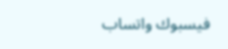فيسبوك واتساب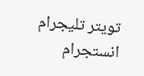تويتر تليجرام انستجرام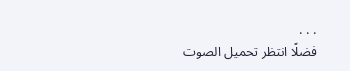. . .
فضلًا انتظر تحميل الصوت